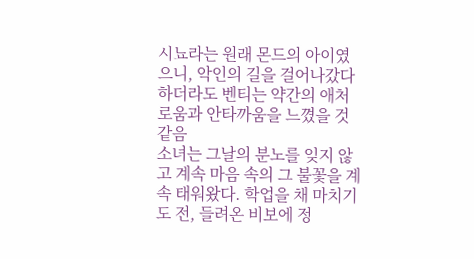시뇨라는 원래 몬드의 아이였으니, 악인의 길을 걸어나갔다 하더라도 벤티는 약간의 애처로움과 안타까움을 느꼈을 것 같음
소녀는 그날의 분노를 잊지 않고 계속 마음 속의 그 불꽃을 계속 태워왔다. 학업을 채 마치기도 전, 들려온 비보에 정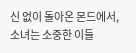신 없이 돌아온 몬드에서, 소녀는 소중한 이들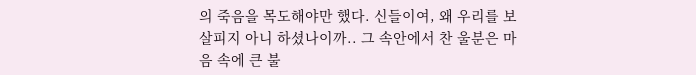의 죽음을 목도해야만 했다. 신들이여, 왜 우리를 보살피지 아니 하셨나이까.. 그 속안에서 찬 울분은 마음 속에 큰 불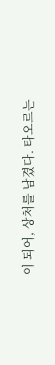이 되어, 상처를 남겼다. 타오르는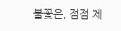불꽃은, 점점 제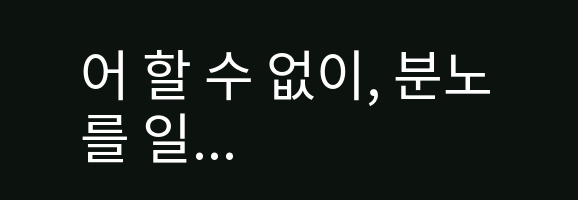어 할 수 없이, 분노를 일...